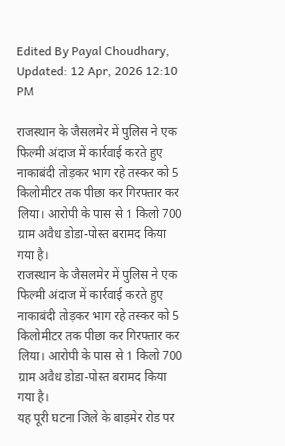Edited By Payal Choudhary, Updated: 12 Apr, 2026 12:10 PM

राजस्थान के जैसलमेर में पुलिस ने एक फिल्मी अंदाज में कार्रवाई करते हुए नाकाबंदी तोड़कर भाग रहे तस्कर को 5 किलोमीटर तक पीछा कर गिरफ्तार कर लिया। आरोपी के पास से 1 किलो 700 ग्राम अवैध डोडा-पोस्त बरामद किया गया है।
राजस्थान के जैसलमेर में पुलिस ने एक फिल्मी अंदाज में कार्रवाई करते हुए नाकाबंदी तोड़कर भाग रहे तस्कर को 5 किलोमीटर तक पीछा कर गिरफ्तार कर लिया। आरोपी के पास से 1 किलो 700 ग्राम अवैध डोडा-पोस्त बरामद किया गया है।
यह पूरी घटना जिले के बाड़मेर रोड पर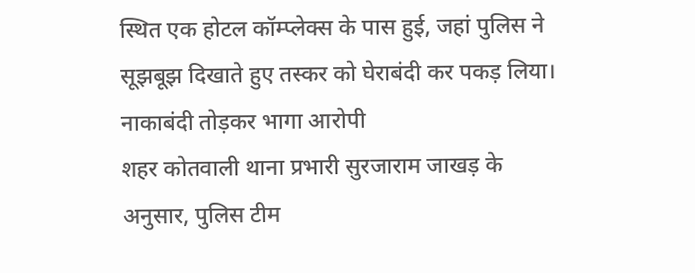स्थित एक होटल कॉम्प्लेक्स के पास हुई, जहां पुलिस ने सूझबूझ दिखाते हुए तस्कर को घेराबंदी कर पकड़ लिया।
नाकाबंदी तोड़कर भागा आरोपी
शहर कोतवाली थाना प्रभारी सुरजाराम जाखड़ के अनुसार, पुलिस टीम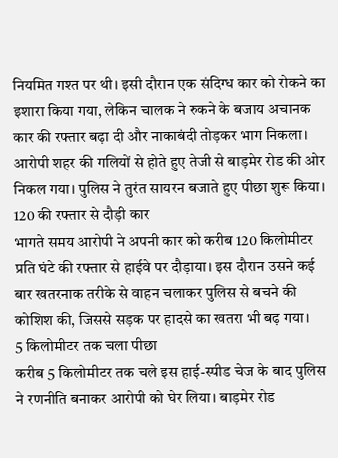नियमित गश्त पर थी। इसी दौरान एक संदिग्ध कार को रोकने का इशारा किया गया, लेकिन चालक ने रुकने के बजाय अचानक कार की रफ्तार बढ़ा दी और नाकाबंदी तोड़कर भाग निकला।
आरोपी शहर की गलियों से होते हुए तेजी से बाड़मेर रोड की ओर निकल गया। पुलिस ने तुरंत सायरन बजाते हुए पीछा शुरू किया।
120 की रफ्तार से दौड़ी कार
भागते समय आरोपी ने अपनी कार को करीब 120 किलोमीटर प्रति घंटे की रफ्तार से हाईवे पर दौड़ाया। इस दौरान उसने कई बार खतरनाक तरीके से वाहन चलाकर पुलिस से बचने की कोशिश की, जिससे सड़क पर हादसे का खतरा भी बढ़ गया।
5 किलोमीटर तक चला पीछा
करीब 5 किलोमीटर तक चले इस हाई-स्पीड चेज के बाद पुलिस ने रणनीति बनाकर आरोपी को घेर लिया। बाड़मेर रोड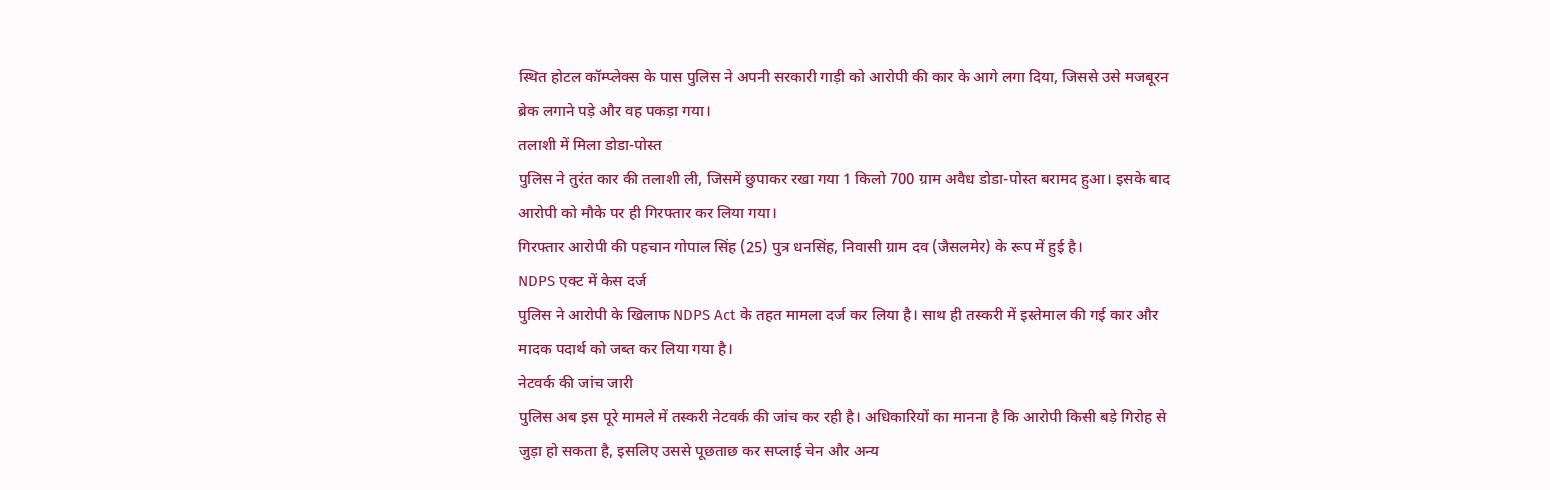स्थित होटल कॉम्प्लेक्स के पास पुलिस ने अपनी सरकारी गाड़ी को आरोपी की कार के आगे लगा दिया, जिससे उसे मजबूरन ब्रेक लगाने पड़े और वह पकड़ा गया।
तलाशी में मिला डोडा-पोस्त
पुलिस ने तुरंत कार की तलाशी ली, जिसमें छुपाकर रखा गया 1 किलो 700 ग्राम अवैध डोडा-पोस्त बरामद हुआ। इसके बाद आरोपी को मौके पर ही गिरफ्तार कर लिया गया।
गिरफ्तार आरोपी की पहचान गोपाल सिंह (25) पुत्र धनसिंह, निवासी ग्राम दव (जैसलमेर) के रूप में हुई है।
NDPS एक्ट में केस दर्ज
पुलिस ने आरोपी के खिलाफ NDPS Act के तहत मामला दर्ज कर लिया है। साथ ही तस्करी में इस्तेमाल की गई कार और मादक पदार्थ को जब्त कर लिया गया है।
नेटवर्क की जांच जारी
पुलिस अब इस पूरे मामले में तस्करी नेटवर्क की जांच कर रही है। अधिकारियों का मानना है कि आरोपी किसी बड़े गिरोह से जुड़ा हो सकता है, इसलिए उससे पूछताछ कर सप्लाई चेन और अन्य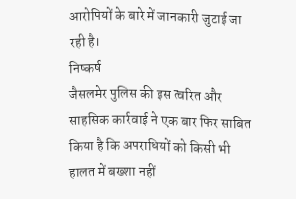आरोपियों के बारे में जानकारी जुटाई जा रही है।
निष्कर्ष
जैसलमेर पुलिस की इस त्वरित और साहसिक कार्रवाई ने एक बार फिर साबित किया है कि अपराधियों को किसी भी हालत में बख्शा नहीं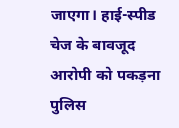जाएगा। हाई-स्पीड चेज के बावजूद आरोपी को पकड़ना पुलिस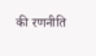की रणनीति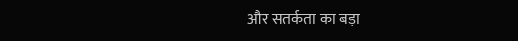और सतर्कता का बड़ा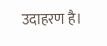उदाहरण है।